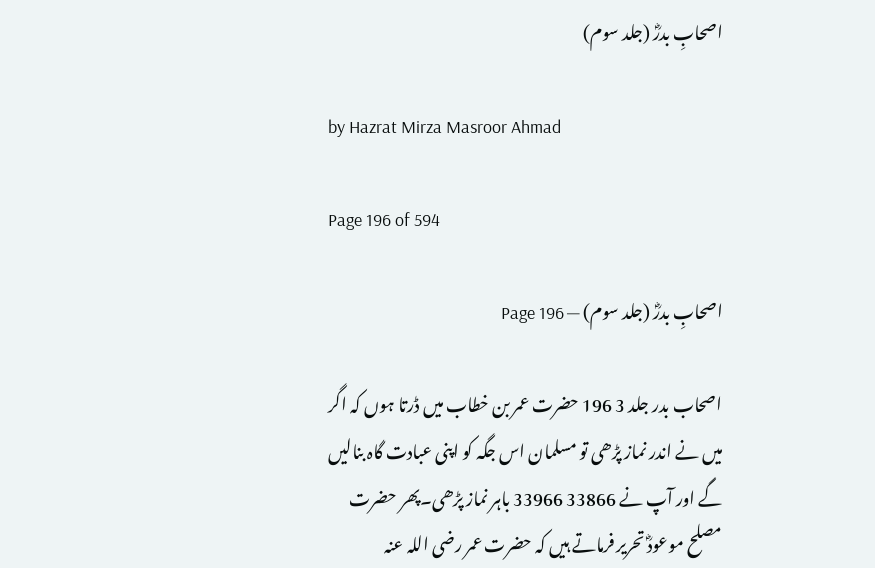اصحابِ بدرؓ (جلد سوم)

by Hazrat Mirza Masroor Ahmad

Page 196 of 594

اصحابِ بدرؓ (جلد سوم) — Page 196

اصحاب بدر جلد 3 196 حضرت عمر بن خطاب میں ڈرتا ہوں کہ اگر میں نے اندر نماز پڑھی تو مسلمان اس جگہ کو اپنی عبادت گاہ بنالیں گے اور آپ نے 33866 33966 باہر نماز پڑھی۔پھر حضرت مصلح موعودؓ تحریر فرماتے ہیں کہ حضرت عمر رضی اللہ عنہ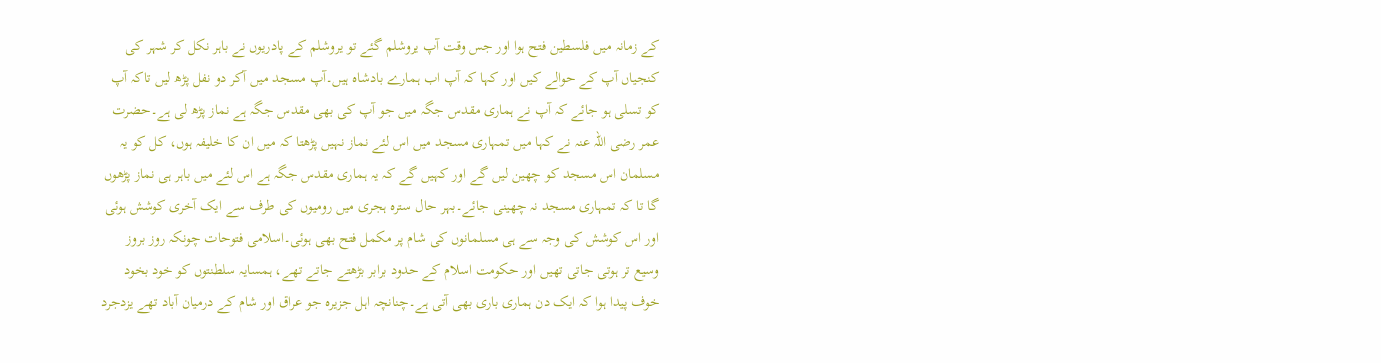کے زمانہ میں فلسطین فتح ہوا اور جس وقت آپ یروشلم گئے تو یروشلم کے پادریوں نے باہر نکل کر شہر کی کنجیاں آپ کے حوالے کیں اور کہا کہ آپ اب ہمارے بادشاہ ہیں۔آپ مسجد میں آکر دو نفل پڑھ لیں تاکہ آپ کو تسلی ہو جائے کہ آپ نے ہماری مقدس جگہ میں جو آپ کی بھی مقدس جگہ ہے نماز پڑھ لی ہے۔حضرت عمر رضی اللہ عنہ نے کہا میں تمہاری مسجد میں اس لئے نماز نہیں پڑھتا کہ میں ان کا خلیفہ ہوں، کل کو یہ مسلمان اس مسجد کو چھین لیں گے اور کہیں گے کہ یہ ہماری مقدس جگہ ہے اس لئے میں باہر ہی نماز پڑھوں گا تا کہ تمہاری مسجد نہ چھینی جائے۔بہر حال سترہ ہجری میں رومیوں کی طرف سے ایک آخری کوشش ہوئی اور اس کوشش کی وجہ سے ہی مسلمانوں کی شام پر مکمل فتح بھی ہوئی۔اسلامی فتوحات چونکہ روز بروز وسیع تر ہوتی جاتی تھیں اور حکومت اسلام کے حدود برابر بڑھتے جاتے تھے، ہمسایہ سلطنتوں کو خود بخود خوف پیدا ہوا کہ ایک دن ہماری باری بھی آتی ہے۔چنانچہ اہل جزیرہ جو عراق اور شام کے درمیان آباد تھے یزدجرد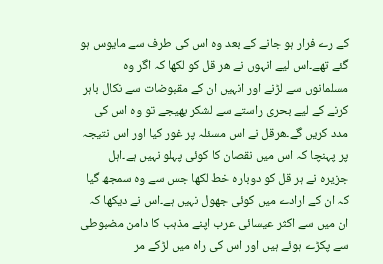کے رے فرار ہو جانے کے بعد وہ اس کی طرف سے مایوس ہو گئے تھے۔اس لیے انہوں نے ھر قل کو لکھا کہ اگر وہ مسلمانوں سے لڑنے اور انہیں ان کے مقبوضات سے نکال باہر کرنے کے لیے بحری راستے سے لشکر بھیجے تو وہ اس کی مدد کریں گے۔ھرقل نے اس مسئلہ پر غور کیا اور اس نتیجہ پر پہنچا کہ اس میں نقصان کا کوئی پہلو نہیں ہے۔اہل جزیرہ نے ہر قل کو دوبارہ خط لکھا جس سے وہ سمجھ گیا کہ ان کے ارادے میں کوئی جھول نہیں ہے۔اس نے دیکھا کہ ان میں سے اکثر عیسائی عرب اپنے مذہب کا دامن مضبوطی سے پکڑے ہوئے ہیں اور اس کی راہ میں لڑکے مر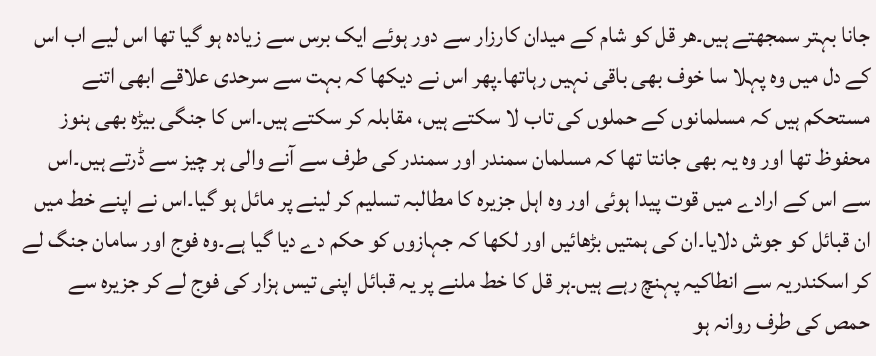جانا بہتر سمجھتے ہیں۔ھر قل کو شام کے میدان کارزار سے دور ہوئے ایک برس سے زیادہ ہو گیا تھا اس لیے اب اس کے دل میں وہ پہلا سا خوف بھی باقی نہیں رہاتھا۔پھر اس نے دیکھا کہ بہت سے سرحدی علاقے ابھی اتنے مستحکم ہیں کہ مسلمانوں کے حملوں کی تاب لا سکتے ہیں، مقابلہ کر سکتے ہیں۔اس کا جنگی بیڑہ بھی ہنوز محفوظ تھا اور وہ یہ بھی جانتا تھا کہ مسلمان سمندر اور سمندر کی طرف سے آنے والی ہر چیز سے ڈرتے ہیں۔اس سے اس کے ارادے میں قوت پیدا ہوئی اور وہ اہل جزیرہ کا مطالبہ تسلیم کر لینے پر مائل ہو گیا۔اس نے اپنے خط میں ان قبائل کو جوش دلایا۔ان کی ہمتیں بڑھائیں اور لکھا کہ جہازوں کو حکم دے دیا گیا ہے۔وہ فوج اور سامان جنگ لے کر اسکندریہ سے انطاکیہ پہنچ رہے ہیں۔ہر قل کا خط ملنے پر یہ قبائل اپنی تیس ہزار کی فوج لے کر جزیرہ سے حمص کی طرف روانہ ہو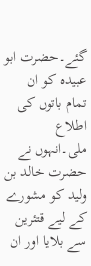گئے۔حضرت ابو عبیدہ کو ان تمام باتوں کی اطلاع ملی۔انہوں نے حضرت خالد بن ولید کو مشورے کے لیے قتئرین سے بلایا اور ان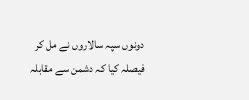دونوں سپہ سالاروں نے مل کر فیصلہ کیا کہ دشمن سے مقابلہ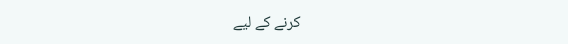کرنے کے لیے